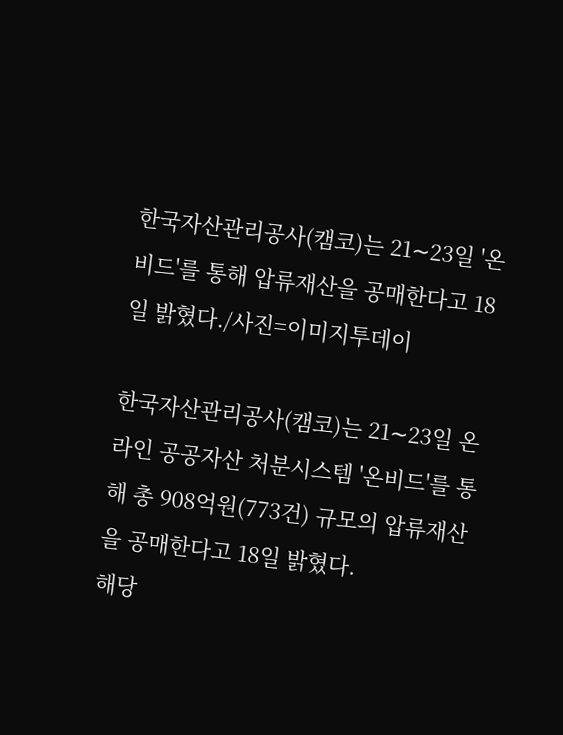한국자산관리공사(캠코)는 21∼23일 '온비드'를 통해 압류재산을 공매한다고 18일 밝혔다./사진=이미지투데이

한국자산관리공사(캠코)는 21∼23일 온라인 공공자산 처분시스템 '온비드'를 통해 총 908억원(773건) 규모의 압류재산을 공매한다고 18일 밝혔다.
해당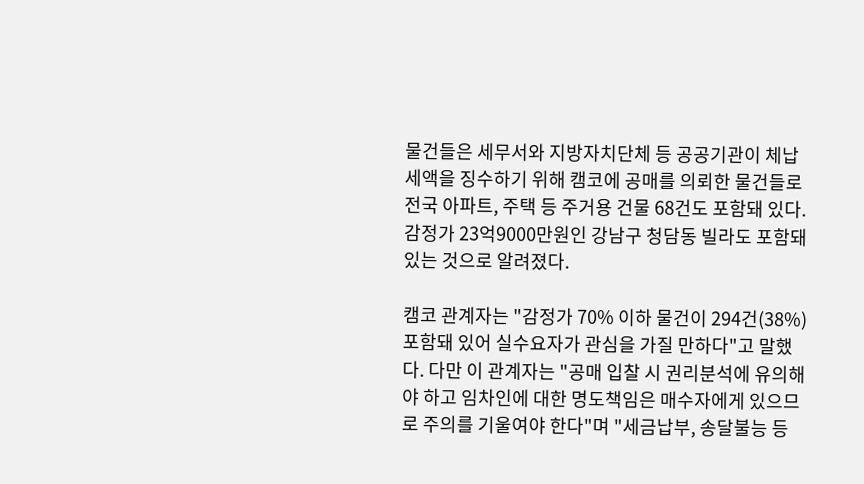물건들은 세무서와 지방자치단체 등 공공기관이 체납세액을 징수하기 위해 캠코에 공매를 의뢰한 물건들로
전국 아파트, 주택 등 주거용 건물 68건도 포함돼 있다. 감정가 23억9000만원인 강남구 청담동 빌라도 포함돼 있는 것으로 알려졌다.

캠코 관계자는 "감정가 70% 이하 물건이 294건(38%) 포함돼 있어 실수요자가 관심을 가질 만하다"고 말했다. 다만 이 관계자는 "공매 입찰 시 권리분석에 유의해야 하고 임차인에 대한 명도책임은 매수자에게 있으므로 주의를 기울여야 한다"며 "세금납부, 송달불능 등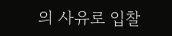의 사유로 입찰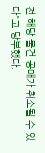전 해당 물건 공매가 취소될 수 있다"고 당부했다.